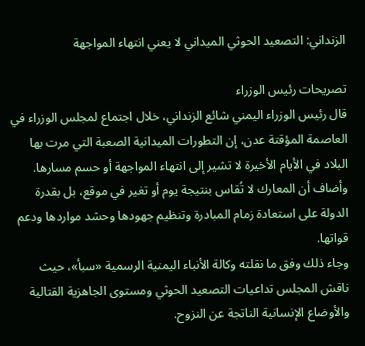الزنداني: التصعيد الحوثي الميداني لا يعني انتهاء المواجهة

تصريحات رئيس الوزراء
قال رئيس الوزراء اليمني شائع الزنداني، خلال اجتماع لمجلس الوزراء في العاصمة المؤقتة عدن، إن التطورات الميدانية الصعبة التي مرت بها البلاد في الأيام الأخيرة لا تشير إلى انتهاء المواجهة أو حسم مسارها.
وأضاف أن المعارك لا تُقاس بنتيجة يوم أو تغير في موقع، بل بقدرة الدولة على استعادة زمام المبادرة وتنظيم جهودها وحشد مواردها ودعم قواتها.
وجاء ذلك وفق ما نقلته وكالة الأنباء اليمنية الرسمية «سبأ»، حيث ناقش المجلس تداعيات التصعيد الحوثي ومستوى الجاهزية القتالية والأوضاع الإنسانية الناتجة عن النزوح.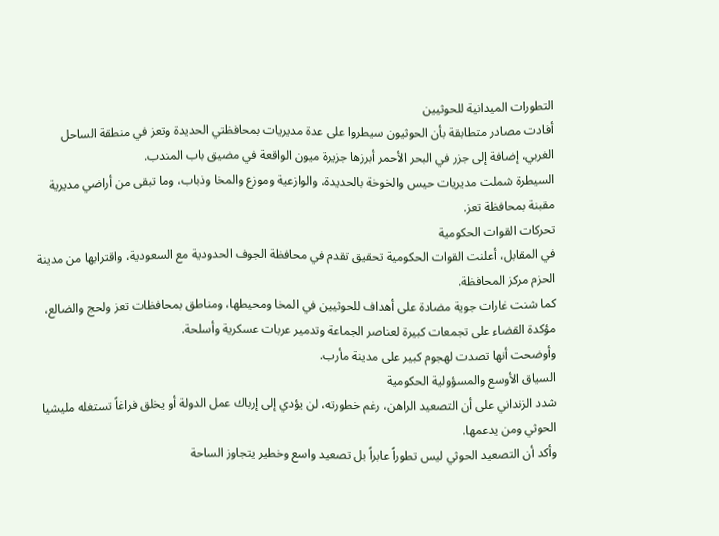التطورات الميدانية للحوثيين
أفادت مصادر متطابقة بأن الحوثيون سيطروا على عدة مديريات بمحافظتي الحديدة وتعز في منطقة الساحل الغربي، إضافة إلى جزر في البحر الأحمر أبرزها جزيرة ميون الواقعة في مضيق باب المندب.
السيطرة شملت مديريات حيس والخوخة بالحديدة، والوازعية وموزع والمخا وذباب، وما تبقى من أراضي مديرية مقبنة بمحافظة تعز.
تحركات القوات الحكومية
في المقابل، أعلنت القوات الحكومية تحقيق تقدم في محافظة الجوف الحدودية مع السعودية، واقترابها من مدينة الحزم مركز المحافظة.
كما شنت غارات جوية مضادة على أهداف للحوثيين في المخا ومحيطها، ومناطق بمحافظات تعز ولحج والضالع، مؤكدة القضاء على تجمعات كبيرة لعناصر الجماعة وتدمير عربات عسكرية وأسلحة.
وأوضحت أنها تصدت لهجوم كبير على مدينة مأرب.
السياق الأوسع والمسؤولية الحكومية
شدد الزنداني على أن التصعيد الراهن، رغم خطورته، لن يؤدي إلى إرباك عمل الدولة أو يخلق فراغاً تستغله مليشيا الحوثي ومن يدعمها.
وأكد أن التصعيد الحوثي ليس تطوراً عابراً بل تصعيد واسع وخطير يتجاوز الساحة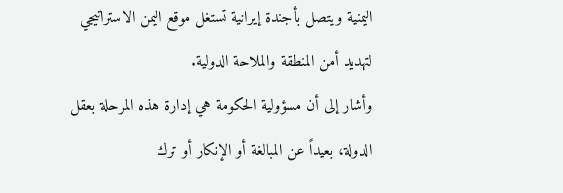اليمنية ويتصل بأجندة إيرانية تستغل موقع اليمن الاستراتيجي لتهديد أمن المنطقة والملاحة الدولية.
وأشار إلى أن مسؤولية الحكومة هي إدارة هذه المرحلة بعقل الدولة، بعيداً عن المبالغة أو الإنكار أو ترك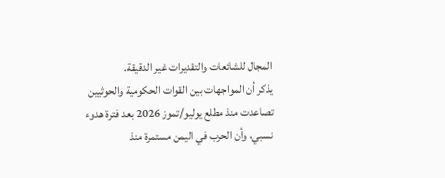المجال للشائعات والتقديرات غير الدقيقة.
يذكر أن المواجهات بين القوات الحكومية والحوثيين تصاعدت منذ مطلع يوليو/تموز 2026 بعد فترة هدوء نسبي، وأن الحرب في اليمن مستمرة منذ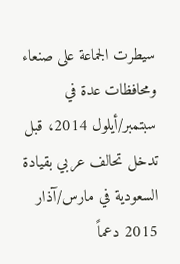سيطرت الجماعة على صنعاء ومحافظات عدة في سبتمبر/أيلول 2014، قبل تدخل تحالف عربي بقيادة السعودية في مارس/آذار 2015 دعماً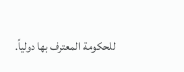للحكومة المعترف بها دولياً.